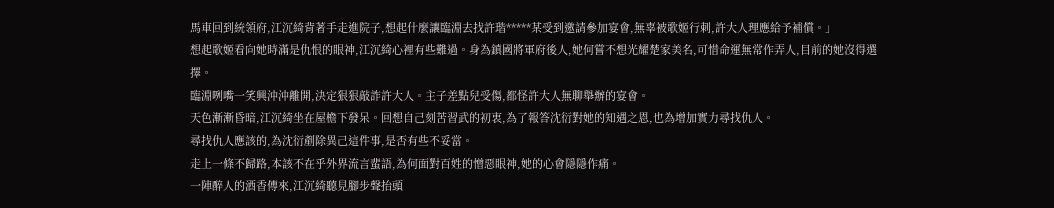馬車回到統領府,江沉綺背著手走進院子,想起什麼讓臨淵去找許瑎*****某受到邀請參加宴會,無辜被歌姬行刺,許大人理應給予補償。」
想起歌姬看向她時滿是仇恨的眼神,江沉綺心裡有些難過。身為鎮國將軍府後人,她何嘗不想光耀楚家美名,可惜命運無常作弄人,目前的她沒得選擇。
臨淵咧嘴一笑興沖沖離開,決定狠狠敲詐許大人。主子差點兒受傷,都怪許大人無聊舉辦的宴會。
天色漸漸昏暗,江沉綺坐在屋檐下發呆。回想自己刻苦習武的初衷,為了報答沈衍對她的知遇之恩,也為增加實力尋找仇人。
尋找仇人應該的,為沈衍剷除異己這件事,是否有些不妥當。
走上一條不歸路,本該不在乎外界流言蜚語,為何面對百姓的憎惡眼神,她的心會隱隱作痛。
一陣醉人的酒香傳來,江沉綺聽見腳步聲抬頭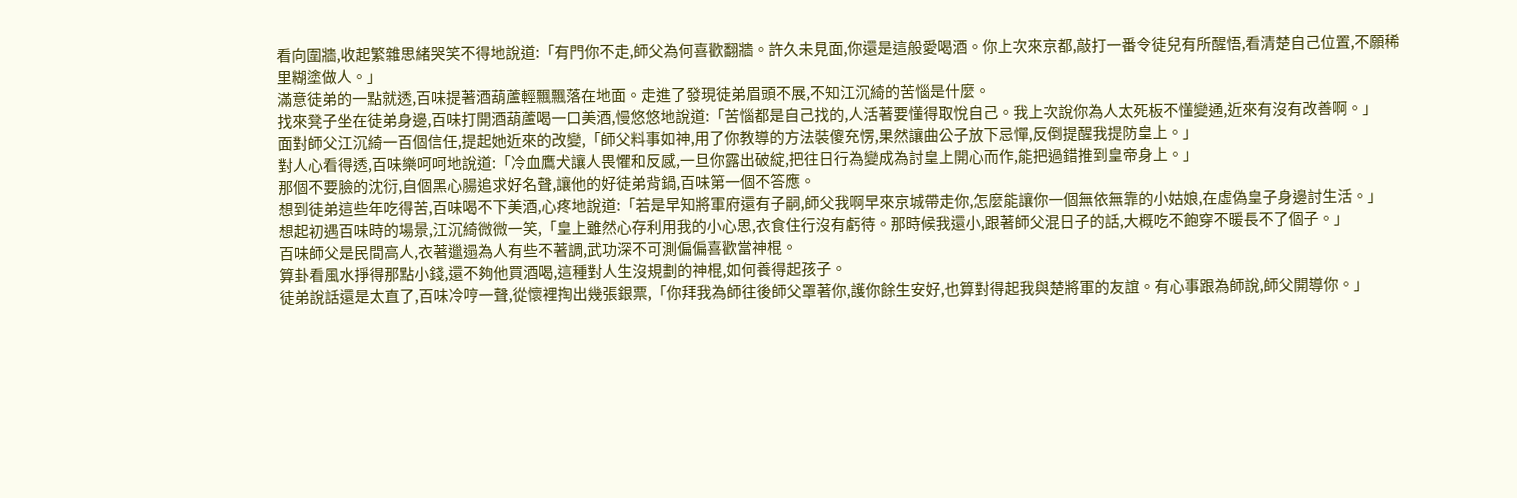看向圍牆,收起繁雜思緒哭笑不得地說道:「有門你不走,師父為何喜歡翻牆。許久未見面,你還是這般愛喝酒。你上次來京都,敲打一番令徒兒有所醒悟,看清楚自己位置,不願稀里糊塗做人。」
滿意徒弟的一點就透,百味提著酒葫蘆輕飄飄落在地面。走進了發現徒弟眉頭不展,不知江沉綺的苦惱是什麼。
找來凳子坐在徒弟身邊,百味打開酒葫蘆喝一口美酒,慢悠悠地說道:「苦惱都是自己找的,人活著要懂得取悅自己。我上次說你為人太死板不懂變通,近來有沒有改善啊。」
面對師父江沉綺一百個信任,提起她近來的改變,「師父料事如神,用了你教導的方法裝傻充愣,果然讓曲公子放下忌憚,反倒提醒我提防皇上。」
對人心看得透,百味樂呵呵地說道:「冷血鷹犬讓人畏懼和反感,一旦你露出破綻,把往日行為變成為討皇上開心而作,能把過錯推到皇帝身上。」
那個不要臉的沈衍,自個黑心腸追求好名聲,讓他的好徒弟背鍋,百味第一個不答應。
想到徒弟這些年吃得苦,百味喝不下美酒,心疼地說道:「若是早知將軍府還有子嗣,師父我啊早來京城帶走你,怎麼能讓你一個無依無靠的小姑娘,在虛偽皇子身邊討生活。」
想起初遇百味時的場景,江沉綺微微一笑,「皇上雖然心存利用我的小心思,衣食住行沒有虧待。那時候我還小,跟著師父混日子的話,大概吃不飽穿不暖長不了個子。」
百味師父是民間高人,衣著邋遢為人有些不著調,武功深不可測偏偏喜歡當神棍。
算卦看風水掙得那點小錢,還不夠他買酒喝,這種對人生沒規劃的神棍,如何養得起孩子。
徒弟說話還是太直了,百味冷哼一聲,從懷裡掏出幾張銀票,「你拜我為師往後師父罩著你,護你餘生安好,也算對得起我與楚將軍的友誼。有心事跟為師說,師父開導你。」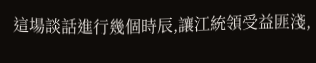這場談話進行幾個時辰,讓江統領受益匪淺,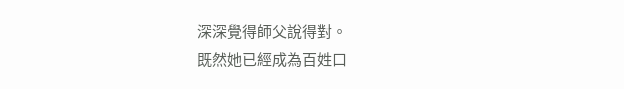深深覺得師父說得對。
既然她已經成為百姓口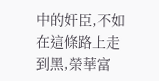中的奸臣,不如在這條路上走到黑,榮華富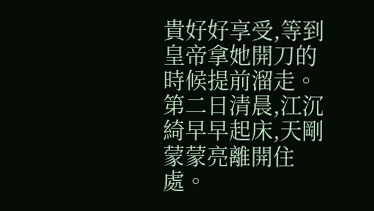貴好好享受,等到皇帝拿她開刀的時候提前溜走。
第二日清晨,江沉綺早早起床,天剛蒙蒙亮離開住處。